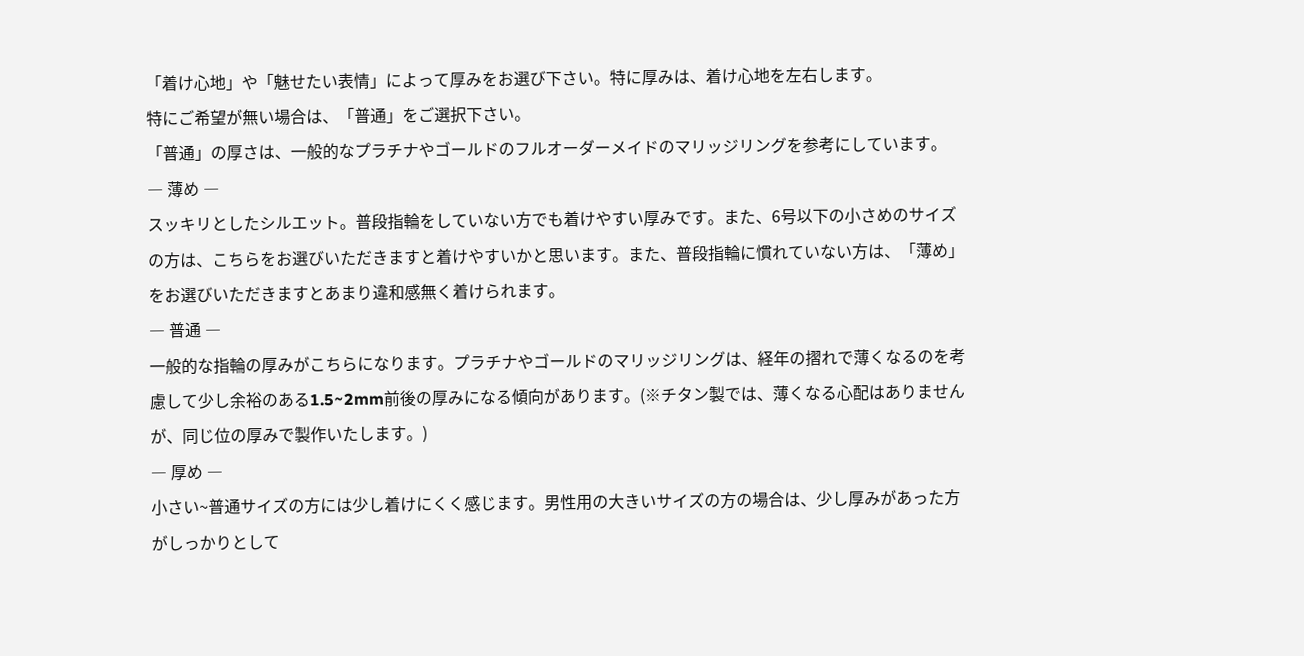「着け心地」や「魅せたい表情」によって厚みをお選び下さい。特に厚みは、着け心地を左右します。
特にご希望が無い場合は、「普通」をご選択下さい。
「普通」の厚さは、一般的なプラチナやゴールドのフルオーダーメイドのマリッジリングを参考にしています。
― 薄め ―
スッキリとしたシルエット。普段指輪をしていない方でも着けやすい厚みです。また、6号以下の小さめのサイズの方は、こちらをお選びいただきますと着けやすいかと思います。また、普段指輪に慣れていない方は、「薄め」をお選びいただきますとあまり違和感無く着けられます。
― 普通 ―
一般的な指輪の厚みがこちらになります。プラチナやゴールドのマリッジリングは、経年の摺れで薄くなるのを考慮して少し余裕のある1.5~2mm前後の厚みになる傾向があります。(※チタン製では、薄くなる心配はありませんが、同じ位の厚みで製作いたします。)
― 厚め ―
小さい~普通サイズの方には少し着けにくく感じます。男性用の大きいサイズの方の場合は、少し厚みがあった方がしっかりとして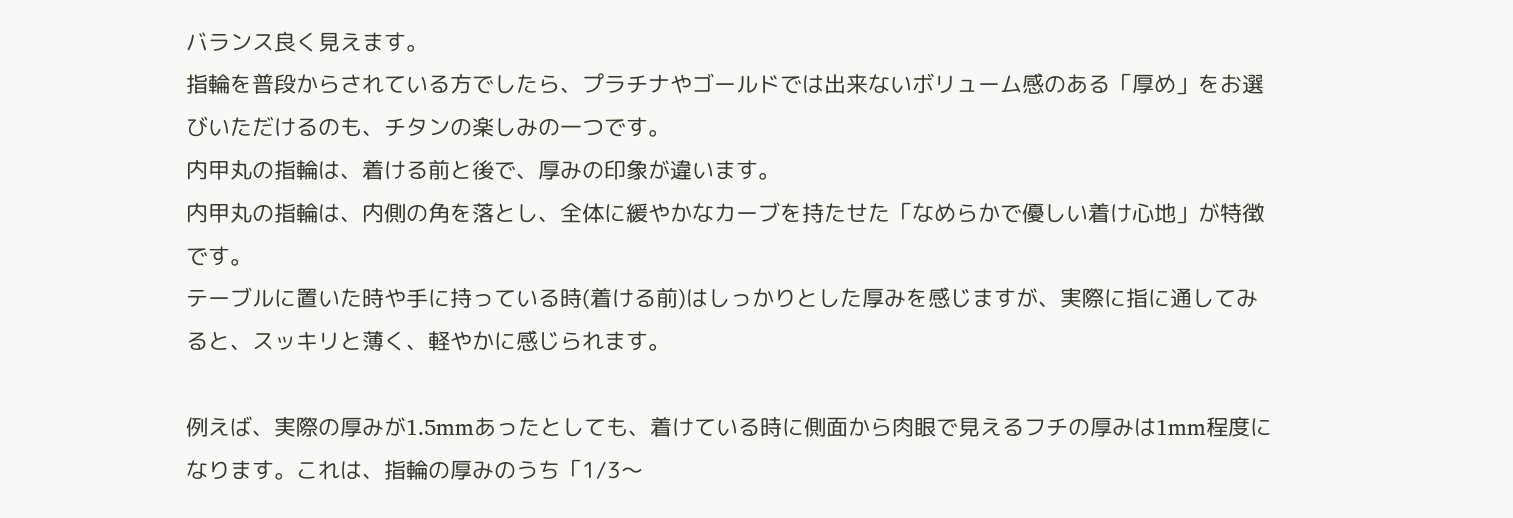バランス良く見えます。
指輪を普段からされている方でしたら、プラチナやゴールドでは出来ないボリューム感のある「厚め」をお選びいただけるのも、チタンの楽しみの一つです。
内甲丸の指輪は、着ける前と後で、厚みの印象が違います。
内甲丸の指輪は、内側の角を落とし、全体に緩やかなカーブを持たせた「なめらかで優しい着け心地」が特徴です。
テーブルに置いた時や手に持っている時(着ける前)はしっかりとした厚みを感じますが、実際に指に通してみると、スッキリと薄く、軽やかに感じられます。

例えば、実際の厚みが1.5mmあったとしても、着けている時に側面から肉眼で見えるフチの厚みは1mm程度になります。これは、指輪の厚みのうち「1/3〜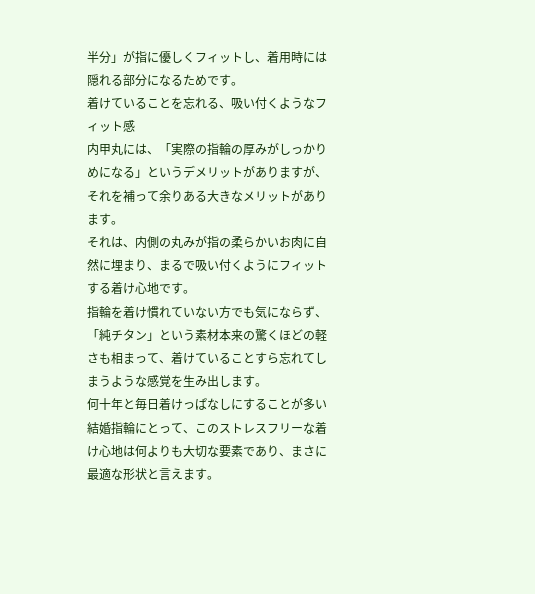半分」が指に優しくフィットし、着用時には隠れる部分になるためです。
着けていることを忘れる、吸い付くようなフィット感
内甲丸には、「実際の指輪の厚みがしっかりめになる」というデメリットがありますが、それを補って余りある大きなメリットがあります。
それは、内側の丸みが指の柔らかいお肉に自然に埋まり、まるで吸い付くようにフィットする着け心地です。
指輪を着け慣れていない方でも気にならず、「純チタン」という素材本来の驚くほどの軽さも相まって、着けていることすら忘れてしまうような感覚を生み出します。
何十年と毎日着けっぱなしにすることが多い結婚指輪にとって、このストレスフリーな着け心地は何よりも大切な要素であり、まさに最適な形状と言えます。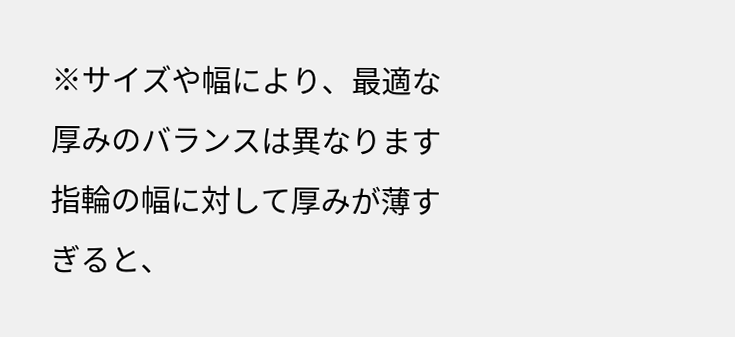※サイズや幅により、最適な厚みのバランスは異なります
指輪の幅に対して厚みが薄すぎると、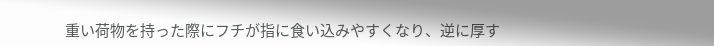重い荷物を持った際にフチが指に食い込みやすくなり、逆に厚す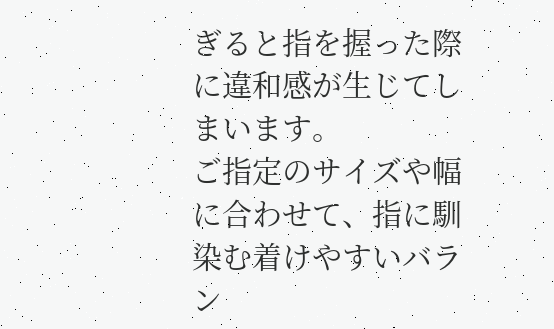ぎると指を握った際に違和感が生じてしまいます。
ご指定のサイズや幅に合わせて、指に馴染む着けやすいバラン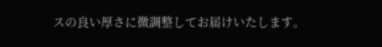スの良い厚さに微調整してお届けいたします。